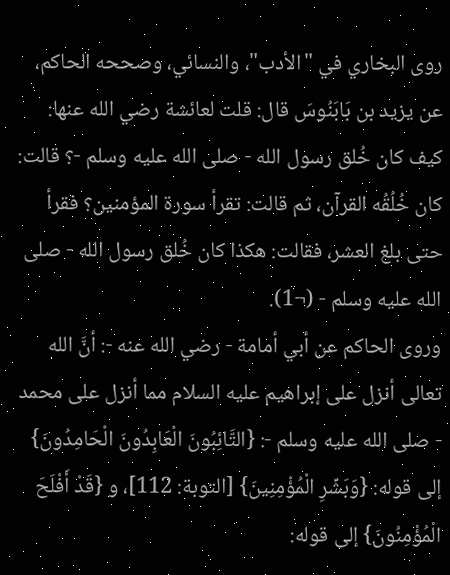روى البخاري في "الأدب"، والنسائي، وصححه الحاكم، عن يزيد بن بَابَنُوسَ قال: قلت لعائشة رضي الله عنها: كيف كان خُلق رسول الله - صلى الله عليه وسلم -؟ قالت: كان خُلُقُه القرآن، ثم قالت: تقرأ سورة المؤمنين؟ فقرأ حتى بلغ العشر، فقالت: هكذا كان خُلق رسول الله - صلى الله عليه وسلم - (¬1).
وروى الحاكم عن أبي أمامة - رضي الله عنه -: أنَّ الله تعالى أنزل على إبراهيم عليه السلام مما أنزل على محمد - صلى الله عليه وسلم -: {التَّائِبُونَ الْعَابِدُونَ الْحَامِدُونَ} إلى قوله: {وَبَشِّرِ الْمُؤْمِنِينَ} [التوبة: 112]، و {قَدْ أَفْلَحَ الْمُؤْمِنُونَ} إلى قوله: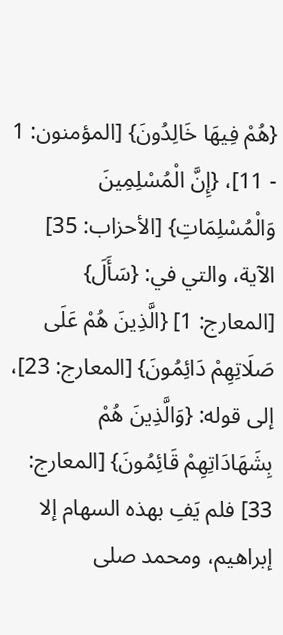{هُمْ فِيهَا خَالِدُونَ} [المؤمنون: 1 - 11]، {إِنَّ الْمُسْلِمِينَ وَالْمُسْلِمَاتِ} [الأحزاب: 35] الآية، والتي في: {سَأَلَ} [المعارج: 1] {الَّذِينَ هُمْ عَلَى صَلَاتِهِمْ دَائِمُونَ} [المعارج: 23]، إلى قوله: {وَالَّذِينَ هُمْ بِشَهَادَاتِهِمْ قَائِمُونَ} [المعارج: 33] فلم يَفِ بهذه السهام إلا إبراهيم، ومحمد صلى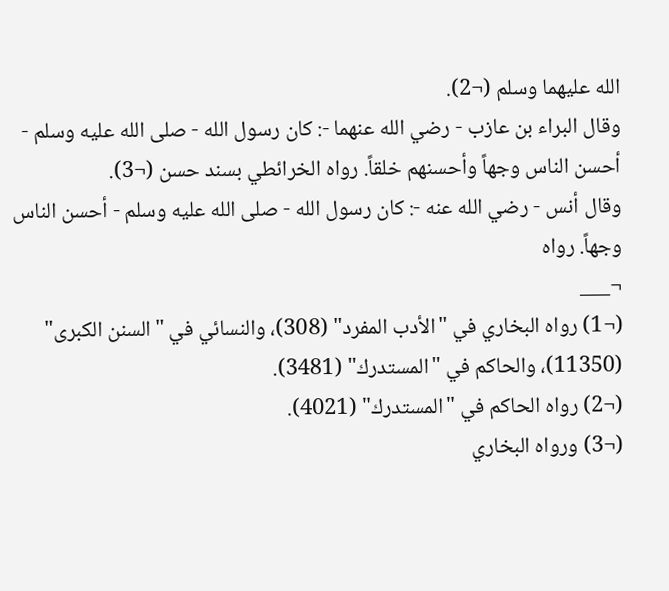الله عليهما وسلم (¬2).
وقال البراء بن عازب - رضي الله عنهما -: كان رسول الله - صلى الله عليه وسلم - أحسن الناس وجهاً وأحسنهم خلقاً. رواه الخرائطي بسند حسن (¬3).
وقال أنس - رضي الله عنه -: كان رسول الله - صلى الله عليه وسلم - أحسن الناس وجهاً. رواه
¬___
(¬1) رواه البخاري في "الأدب المفرد" (308)، والنسائي في "السنن الكبرى" (11350)، والحاكم في "المستدرك" (3481).
(¬2) رواه الحاكم في "المستدرك" (4021).
(¬3) ورواه البخاري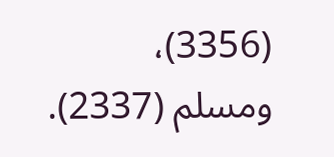(3356)، ومسلم (2337).